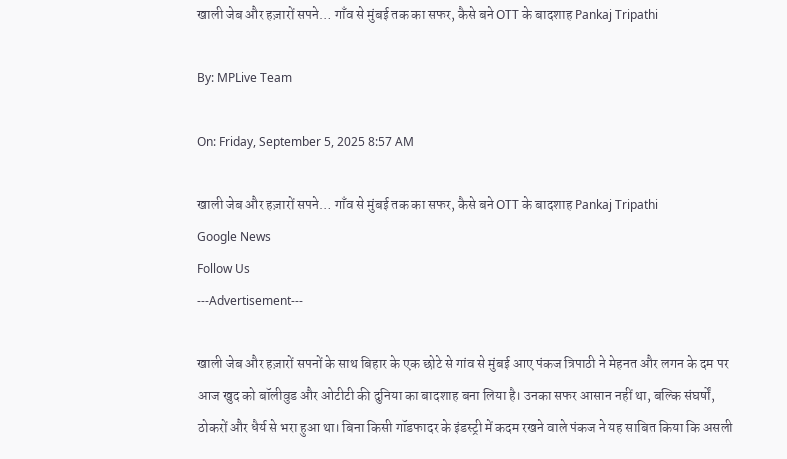खाली जेब और हज़ारों सपने… गाँव से मुंबई तक का सफर, कैसे बने OTT के बादशाह Pankaj Tripathi

By: MPLive Team

On: Friday, September 5, 2025 8:57 AM

खाली जेब और हज़ारों सपने… गाँव से मुंबई तक का सफर, कैसे बने OTT के बादशाह Pankaj Tripathi
Google News
Follow Us
---Advertisement---

खाली जेब और हज़ारों सपनों के साथ बिहार के एक छोटे से गांव से मुंबई आए पंकज त्रिपाठी ने मेहनत और लगन के दम पर आज खुद को बॉलीवुड और ओटीटी की दुनिया का बादशाह बना लिया है। उनका सफर आसान नहीं था, बल्कि संघर्षों, ठोकरों और धैर्य से भरा हुआ था। बिना किसी गॉडफादर के इंडस्ट्री में कदम रखने वाले पंकज ने यह साबित किया कि असली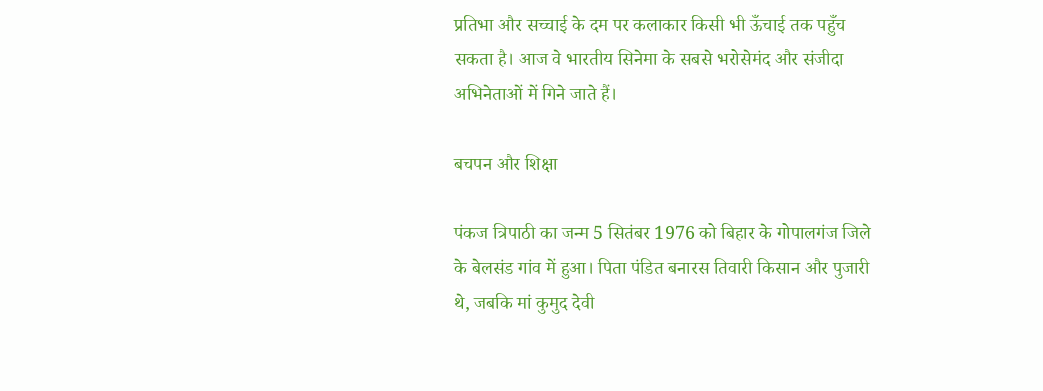प्रतिभा और सच्चाई के दम पर कलाकार किसी भी ऊँचाई तक पहुँच सकता है। आज वे भारतीय सिनेमा के सबसे भरोसेमंद और संजीदा अभिनेताओं में गिने जाते हैं।

बचपन और शिक्षा

पंकज त्रिपाठी का जन्म 5 सितंबर 1976 को बिहार के गोपालगंज जिले के बेलसंड गांव में हुआ। पिता पंडित बनारस तिवारी किसान और पुजारी थे, जबकि मां कुमुद देवी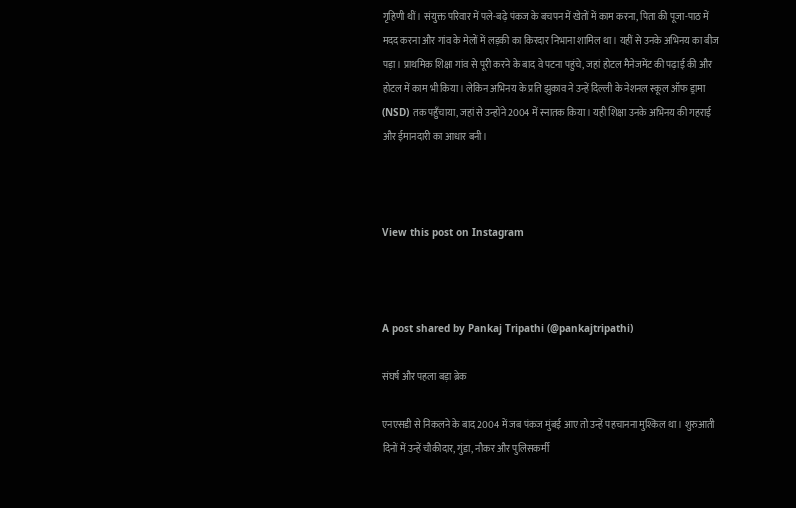गृहिणी थीं। संयुक्त परिवार में पले-बढ़े पंकज के बचपन में खेतों में काम करना, पिता की पूजा-पाठ में मदद करना और गांव के मेलों में लड़की का किरदार निभाना शामिल था। यहीं से उनके अभिनय का बीज पड़ा। प्राथमिक शिक्षा गांव से पूरी करने के बाद वे पटना पहुंचे, जहां होटल मैनेजमेंट की पढ़ाई की और होटल में काम भी किया। लेकिन अभिनय के प्रति झुकाव ने उन्हें दिल्ली के नेशनल स्कूल ऑफ ड्रामा (NSD) तक पहुँचाया, जहां से उन्होंने 2004 में स्नातक किया। यही शिक्षा उनके अभिनय की गहराई और ईमानदारी का आधार बनी।



View this post on Instagram



A post shared by Pankaj Tripathi (@pankajtripathi)

संघर्ष और पहला बड़ा ब्रेक

एनएसडी से निकलने के बाद 2004 में जब पंकज मुंबई आए तो उन्हें पहचानना मुश्किल था। शुरुआती दिनों में उन्हें चौकीदार, गुंडा, नौकर और पुलिसकर्मी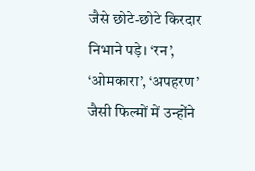जैसे छोटे-छोटे किरदार निभाने पड़े। ‘रन’, ‘ओमकारा’, ‘अपहरण’ जैसी फिल्मों में उन्होंने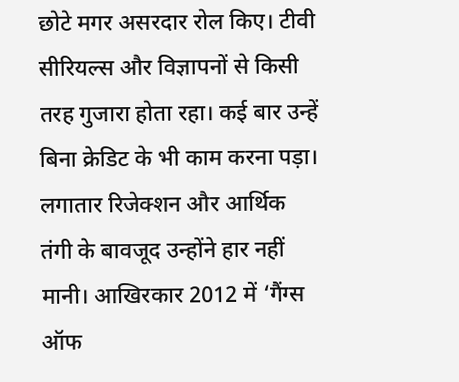छोटे मगर असरदार रोल किए। टीवी सीरियल्स और विज्ञापनों से किसी तरह गुजारा होता रहा। कई बार उन्हें बिना क्रेडिट के भी काम करना पड़ा। लगातार रिजेक्शन और आर्थिक तंगी के बावजूद उन्होंने हार नहीं मानी। आखिरकार 2012 में ‘गैंग्स ऑफ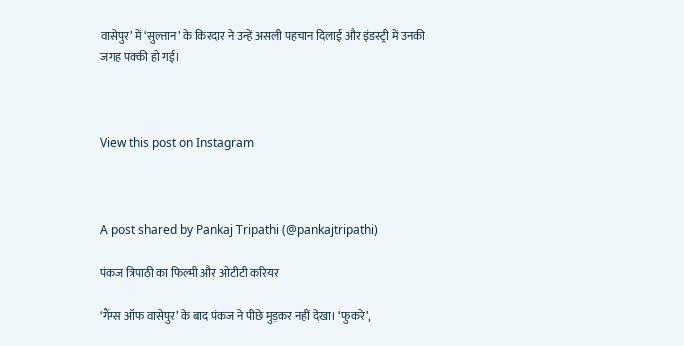वासेपुर’ में ‘सुल्तान’ के किरदार ने उन्हें असली पहचान दिलाई और इंडस्ट्री में उनकी जगह पक्की हो गई।



View this post on Instagram



A post shared by Pankaj Tripathi (@pankajtripathi)

पंकज त्रिपाठी का फिल्मी और ओटीटी करियर

‘गैंग्स ऑफ वासेपुर’ के बाद पंकज ने पीछे मुड़कर नहीं देखा। ‘फुकरे’,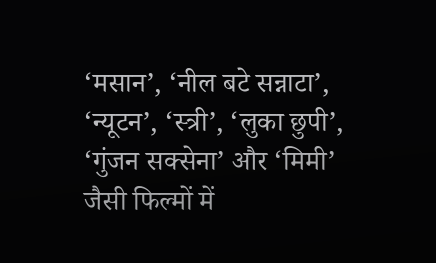‘मसान’, ‘नील बटे सन्नाटा’, ‘न्यूटन’, ‘स्त्री’, ‘लुका छुपी’, ‘गुंजन सक्सेना’ और ‘मिमी’ जैसी फिल्मों में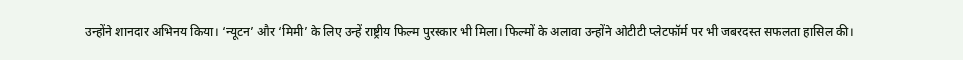उन्होंने शानदार अभिनय किया। ‘न्यूटन’ और ‘मिमी’ के लिए उन्हें राष्ट्रीय फिल्म पुरस्कार भी मिला। फिल्मों के अलावा उन्होंने ओटीटी प्लेटफॉर्म पर भी जबरदस्त सफलता हासिल की।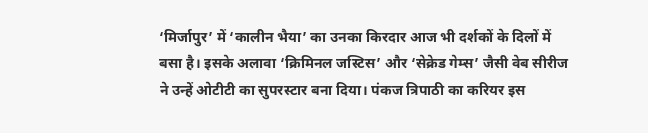‘मिर्जापुर’ में ‘कालीन भैया’ का उनका किरदार आज भी दर्शकों के दिलों में बसा है। इसके अलावा ‘क्रिमिनल जस्टिस’ और ‘सेक्रेड गेम्स’ जैसी वेब सीरीज ने उन्हें ओटीटी का सुपरस्टार बना दिया। पंकज त्रिपाठी का करियर इस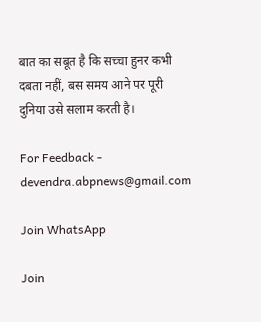बात का सबूत है कि सच्चा हुनर कभी दबता नहीं, बस समय आने पर पूरी दुनिया उसे सलाम करती है।

For Feedback - devendra.abpnews@gmail.com

Join WhatsApp

Join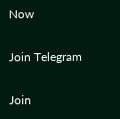Now

Join Telegram

Join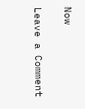Now

Leave a Comment